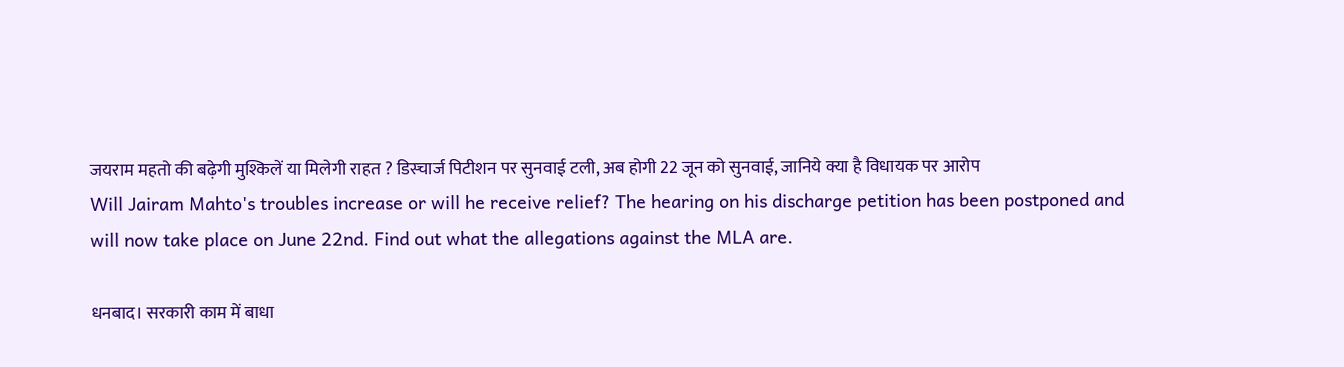जयराम महतो की बढ़ेगी मुश्किलें या मिलेगी राहत ? डिस्चार्ज पिटीशन पर सुनवाई टली, अब होगी 22 जून को सुनवाई, जानिये क्या है विधायक पर आरोप
Will Jairam Mahto's troubles increase or will he receive relief? The hearing on his discharge petition has been postponed and will now take place on June 22nd. Find out what the allegations against the MLA are.

धनबाद। सरकारी काम में बाधा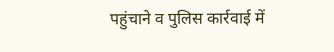पहुंचाने व पुलिस कार्रवाई में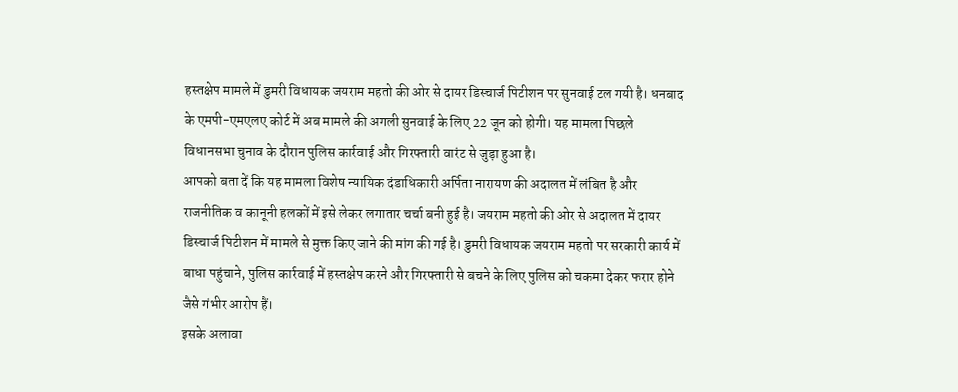हस्तक्षेप मामले में डुमरी विधायक जयराम महतो की ओर से दायर डिस्चार्ज पिटीशन पर सुनवाई टल गयी है। धनबाद के एमपी-एमएलए कोर्ट में अब मामले की अगली सुनवाई के लिए 22 जून को होगी। यह मामला पिछले विधानसभा चुनाव के दौरान पुलिस कार्रवाई और गिरफ्तारी वारंट से जुड़ा हुआ है।
आपको बता दें कि यह मामला विशेष न्यायिक दंडाधिकारी अर्पिता नारायण की अदालत में लंबित है और राजनीतिक व कानूनी हलकों में इसे लेकर लगातार चर्चा बनी हुई है। जयराम महतो की ओर से अदालत में दायर डिस्चार्ज पिटीशन में मामले से मुक्त किए जाने की मांग की गई है। डुमरी विधायक जयराम महतो पर सरकारी कार्य में बाधा पहुंचाने, पुलिस कार्रवाई में हस्तक्षेप करने और गिरफ्तारी से बचने के लिए पुलिस को चकमा देकर फरार होने जैसे गंभीर आरोप हैं।
इसके अलावा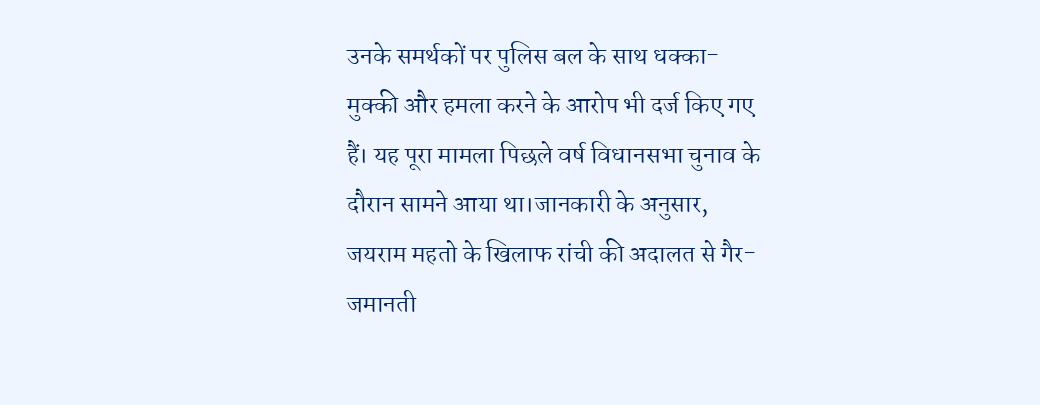उनके समर्थकों पर पुलिस बल के साथ धक्का-मुक्की और हमला करने के आरोप भी दर्ज किए गए हैं। यह पूरा मामला पिछले वर्ष विधानसभा चुनाव के दौरान सामने आया था।जानकारी के अनुसार, जयराम महतो के खिलाफ रांची की अदालत से गैर-जमानती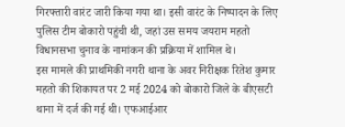गिरफ्तारी वारंट जारी किया गया था। इसी वारंट के निष्पादन के लिए पुलिस टीम बोकारो पहुंची थी, जहां उस समय जयराम महतो विधानसभा चुनाव के नामांकन की प्रक्रिया में शामिल थे।
इस मामले की प्राथमिकी नगरी थाना के अवर निरीक्षक रितेश कुमार महतो की शिकायत पर 2 मई 2024 को बोकारो जिले के बीएसटी थाना में दर्ज की गई थी। एफआईआर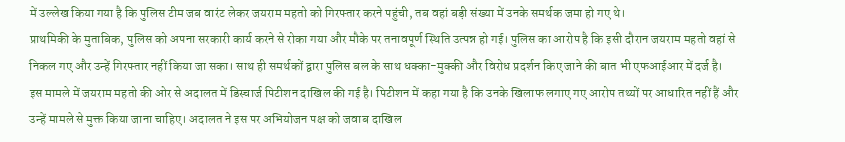में उल्लेख किया गया है कि पुलिस टीम जब वारंट लेकर जयराम महतो को गिरफ्तार करने पहुंची, तब वहां बड़ी संख्या में उनके समर्थक जमा हो गए थे।
प्राथमिकी के मुताबिक, पुलिस को अपना सरकारी कार्य करने से रोका गया और मौके पर तनावपूर्ण स्थिति उत्पन्न हो गई। पुलिस का आरोप है कि इसी दौरान जयराम महतो वहां से निकल गए और उन्हें गिरफ्तार नहीं किया जा सका। साथ ही समर्थकों द्वारा पुलिस बल के साथ धक्का-मुक्की और विरोध प्रदर्शन किए जाने की बात भी एफआईआर में दर्ज है।
इस मामले में जयराम महतो की ओर से अदालत में डिस्चार्ज पिटीशन दाखिल की गई है। पिटीशन में कहा गया है कि उनके खिलाफ लगाए गए आरोप तथ्यों पर आधारित नहीं हैं और उन्हें मामले से मुक्त किया जाना चाहिए। अदालत ने इस पर अभियोजन पक्ष को जवाब दाखिल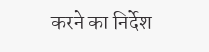करने का निर्देश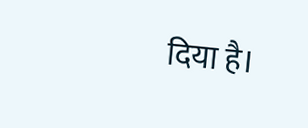दिया है।